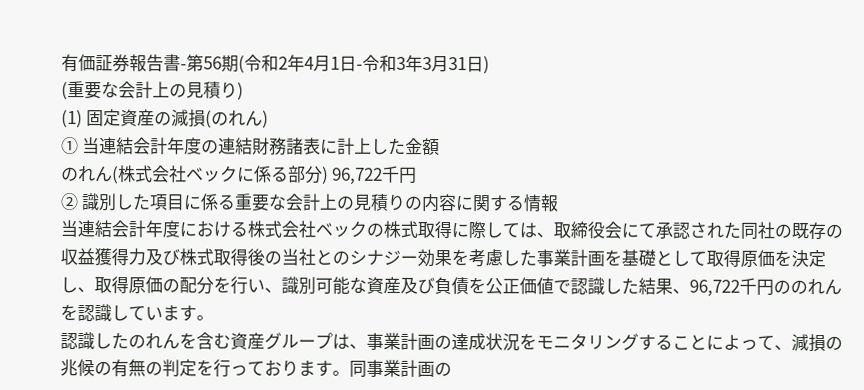有価証券報告書-第56期(令和2年4月1日-令和3年3月31日)
(重要な会計上の見積り)
(1) 固定資産の減損(のれん)
① 当連結会計年度の連結財務諸表に計上した金額
のれん(株式会社ベックに係る部分) 96,722千円
② 識別した項目に係る重要な会計上の見積りの内容に関する情報
当連結会計年度における株式会社ベックの株式取得に際しては、取締役会にて承認された同社の既存の収益獲得力及び株式取得後の当社とのシナジー効果を考慮した事業計画を基礎として取得原価を決定し、取得原価の配分を行い、識別可能な資産及び負債を公正価値で認識した結果、96,722千円ののれんを認識しています。
認識したのれんを含む資産グループは、事業計画の達成状況をモニタリングすることによって、減損の兆候の有無の判定を行っております。同事業計画の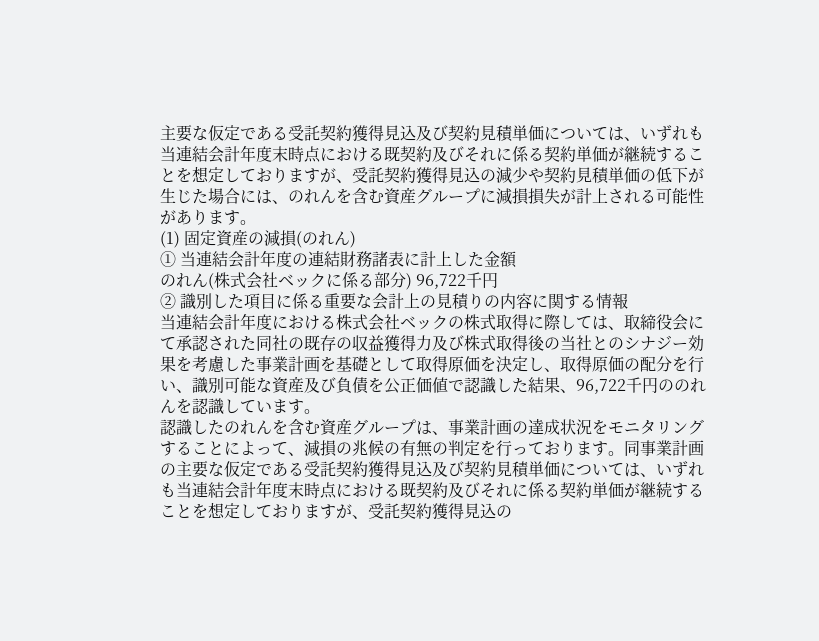主要な仮定である受託契約獲得見込及び契約見積単価については、いずれも当連結会計年度末時点における既契約及びそれに係る契約単価が継続することを想定しておりますが、受託契約獲得見込の減少や契約見積単価の低下が生じた場合には、のれんを含む資産グループに減損損失が計上される可能性があります。
(1) 固定資産の減損(のれん)
① 当連結会計年度の連結財務諸表に計上した金額
のれん(株式会社ベックに係る部分) 96,722千円
② 識別した項目に係る重要な会計上の見積りの内容に関する情報
当連結会計年度における株式会社ベックの株式取得に際しては、取締役会にて承認された同社の既存の収益獲得力及び株式取得後の当社とのシナジー効果を考慮した事業計画を基礎として取得原価を決定し、取得原価の配分を行い、識別可能な資産及び負債を公正価値で認識した結果、96,722千円ののれんを認識しています。
認識したのれんを含む資産グループは、事業計画の達成状況をモニタリングすることによって、減損の兆候の有無の判定を行っております。同事業計画の主要な仮定である受託契約獲得見込及び契約見積単価については、いずれも当連結会計年度末時点における既契約及びそれに係る契約単価が継続することを想定しておりますが、受託契約獲得見込の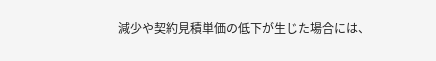減少や契約見積単価の低下が生じた場合には、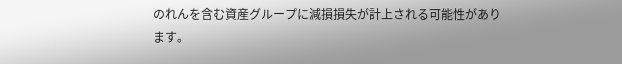のれんを含む資産グループに減損損失が計上される可能性があります。